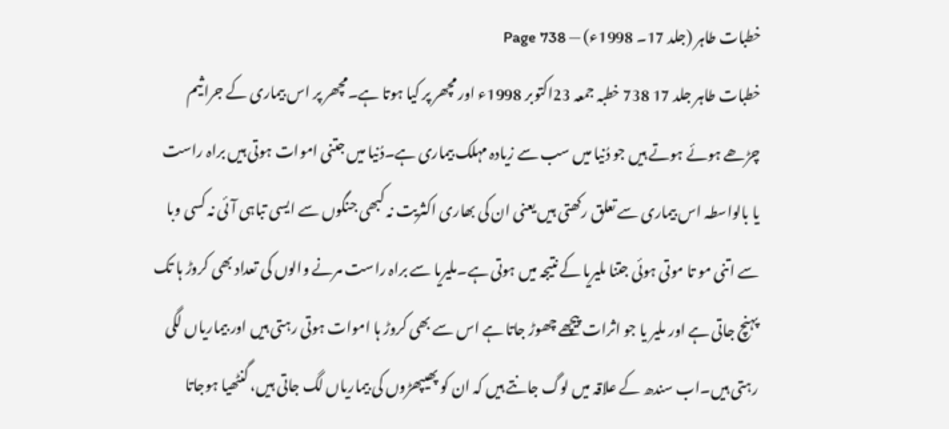خطبات طاہر (جلد 17۔ 1998ء) — Page 738
خطبات طاہر جلد 17 738 خطبہ جمعہ 23اکتوبر 1998ء اور مچھر پر کیا ہوتا ہے۔مچھر پر اس بیماری کے جراثیم چڑھے ہوئے ہوتے ہیں جو دُنیا میں سب سے زیادہ مہلک بیماری ہے۔دُنیا میں جتنی اموات ہوتی ہیں براہ راست یا بالواسطہ اس بیماری سے تعلق رکھتی ہیں یعنی ان کی بھاری اکثریت نہ کبھی جنگوں سے ایسی تباہی آئی نہ کسی وبا سے اتنی مو تا موتی ہوئی جتنا ملیریا کے نتیجہ میں ہوتی ہے۔ملیریا سے براہ راست مرنے والوں کی تعداد بھی کروڑ ہا تک پہنچ جاتی ہے اور ملیر یا جو اثرات پیچھے چھوڑ جاتا ہے اس سے بھی کروڑ ہا اموات ہوتی رہتی ہیں اور بیماریاں لگی رہتی ہیں۔اب سندھ کے علاقہ میں لوگ جانتے ہیں کہ ان کو پھیپھڑوں کی بیماریاں لگ جاتی ہیں، گنٹھیا ہوجاتا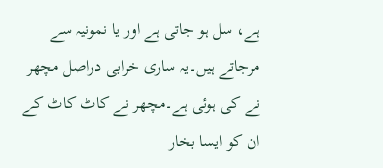ہے، سل ہو جاتی ہے اور یا نمونیہ سے مرجاتے ہیں۔یہ ساری خرابی دراصل مچھر نے کی ہوئی ہے۔مچھر نے کاٹ کاٹ کے ان کو ایسا بخار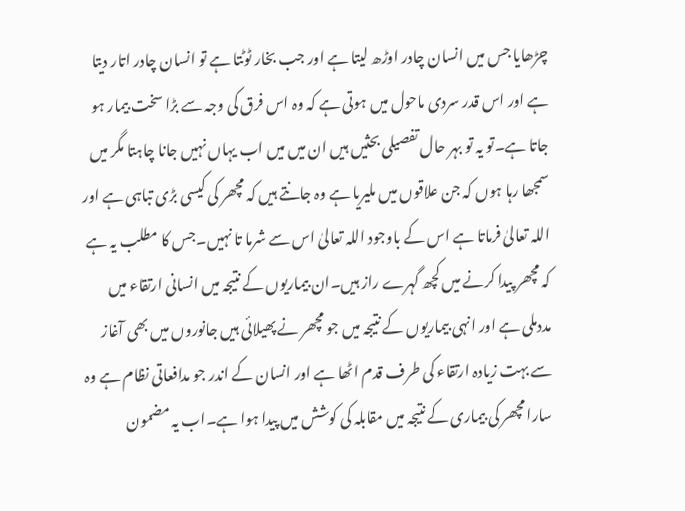چڑھایا جس میں انسان چادر اوڑھ لیتا ہے اور جب بخار ٹوٹتا ہے تو انسان چادر اتار دیتا ہے اور اس قدر سردی ماحول میں ہوتی ہے کہ وہ اس فرق کی وجہ سے بڑا سخت بیمار ہو جاتا ہے۔تو یہ تو بہر حال تفصیلی بحثیں ہیں ان میں میں اب یہاں نہیں جانا چاہتا مگر میں سمجھا رہا ہوں کہ جن علاقوں میں ملیریا ہے وہ جانتے ہیں کہ مچھر کی کیسی بڑی تباہی ہے اور اللہ تعالیٰ فرماتا ہے اس کے باوجود اللہ تعالیٰ اس سے شرما تا نہیں۔جس کا مطلب یہ ہے کہ مچھر پیدا کرنے میں کچھ گہرے راز ہیں۔ان بیماریوں کے نتیجہ میں انسانی ارتقاء میں مددملی ہے اور انہی بیماریوں کے نتیجہ میں جو مچھر نے پھیلائی ہیں جانوروں میں بھی آغاز سے بہت زیادہ ارتقاء کی طرف قدم اٹھا ہے اور انسان کے اندر جو مدافعاتی نظام ہے وہ سارا مچھر کی بیماری کے نتیجہ میں مقابلہ کی کوشش میں پیدا ہوا ہے۔اب یہ مضمون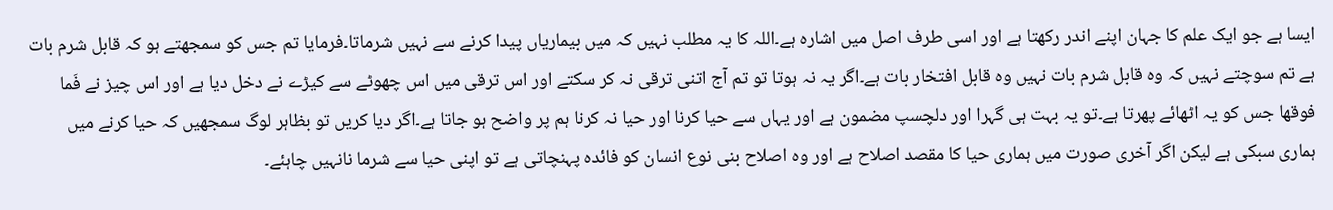ایسا ہے جو ایک علم کا جہان اپنے اندر رکھتا ہے اور اسی طرف اصل میں اشارہ ہے۔اللہ کا یہ مطلب نہیں کہ میں بیماریاں پیدا کرنے سے نہیں شرماتا۔فرمایا تم جس کو سمجھتے ہو کہ قابل شرم بات ہے تم سوچتے نہیں کہ وہ قابل شرم بات نہیں وہ قابل افتخار بات ہے۔اگر یہ نہ ہوتا تو تم آج اتنی ترقی نہ کر سکتے اور اس ترقی میں اس چھوٹے سے کیڑے نے دخل دیا ہے اور اس چیز نے فَما فوقها جس کو یہ اٹھائے پھرتا ہے۔تو یہ بہت ہی گہرا اور دلچسپ مضمون ہے اور یہاں سے حیا کرنا اور حیا نہ کرنا ہم پر واضح ہو جاتا ہے۔اگر دیا کریں تو بظاہر لوگ سمجھیں کہ حیا کرنے میں ہماری سبکی ہے لیکن اگر آخری صورت میں ہماری حیا کا مقصد اصلاح ہے اور وہ اصلاح بنی نوع انسان کو فائدہ پہنچاتی ہے تو اپنی حیا سے شرما نانہیں چاہئے۔